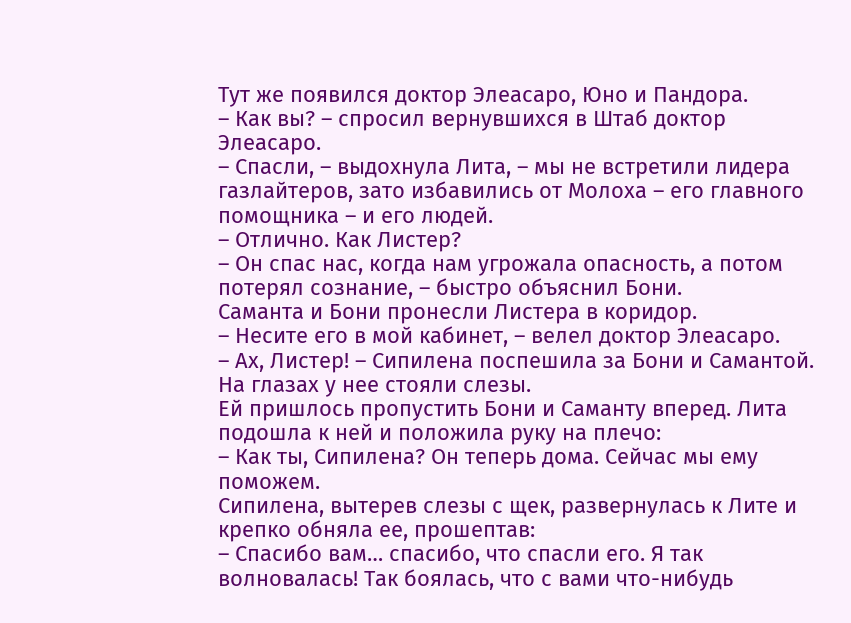Тут же появился доктор Элеасаро, Юно и Пандора.
– Как вы? – спросил вернувшихся в Штаб доктор Элеасаро.
– Спасли, – выдохнула Лита, – мы не встретили лидера газлайтеров, зато избавились от Молоха – его главного помощника – и его людей.
– Отлично. Как Листер?
– Он спас нас, когда нам угрожала опасность, а потом потерял сознание, – быстро объяснил Бони.
Саманта и Бони пронесли Листера в коридор.
– Несите его в мой кабинет, – велел доктор Элеасаро.
– Ах, Листер! – Сипилена поспешила за Бони и Самантой.
На глазах у нее стояли слезы.
Ей пришлось пропустить Бони и Саманту вперед. Лита подошла к ней и положила руку на плечо:
– Как ты, Сипилена? Он теперь дома. Сейчас мы ему поможем.
Сипилена, вытерев слезы с щек, развернулась к Лите и крепко обняла ее, прошептав:
– Спасибо вам… спасибо, что спасли его. Я так волновалась! Так боялась, что с вами что-нибудь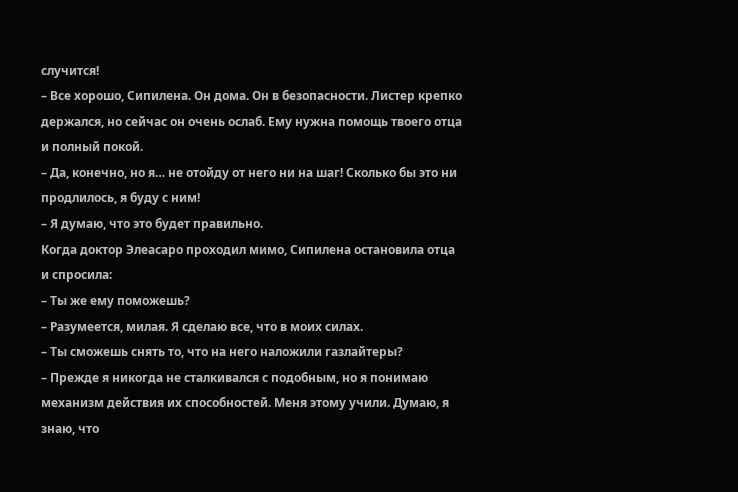случится!
– Все хорошо, Сипилена. Он дома. Он в безопасности. Листер крепко держался, но сейчас он очень ослаб. Ему нужна помощь твоего отца и полный покой.
– Да, конечно, но я… не отойду от него ни на шаг! Сколько бы это ни продлилось, я буду с ним!
– Я думаю, что это будет правильно.
Когда доктор Элеасаро проходил мимо, Сипилена остановила отца и спросила:
– Ты же ему поможешь?
– Разумеется, милая. Я сделаю все, что в моих силах.
– Ты сможешь снять то, что на него наложили газлайтеры?
– Прежде я никогда не сталкивался с подобным, но я понимаю механизм действия их способностей. Меня этому учили. Думаю, я знаю, что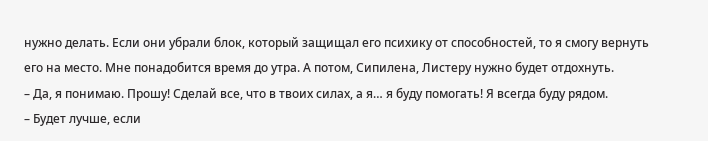нужно делать. Если они убрали блок, который защищал его психику от способностей, то я смогу вернуть его на место. Мне понадобится время до утра. А потом, Сипилена, Листеру нужно будет отдохнуть.
– Да, я понимаю. Прошу! Сделай все, что в твоих силах, а я… я буду помогать! Я всегда буду рядом.
– Будет лучше, если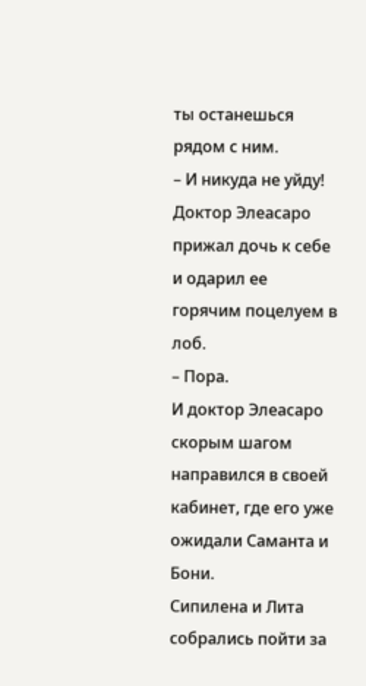ты останешься рядом с ним.
– И никуда не уйду!
Доктор Элеасаро прижал дочь к себе и одарил ее горячим поцелуем в лоб.
– Пора.
И доктор Элеасаро скорым шагом направился в своей кабинет, где его уже ожидали Саманта и Бони.
Сипилена и Лита собрались пойти за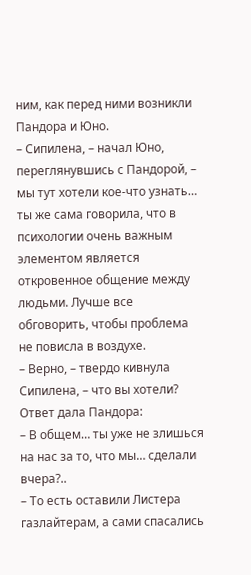ним, как перед ними возникли Пандора и Юно.
– Сипилена, – начал Юно, переглянувшись с Пандорой, – мы тут хотели кое-что узнать… ты же сама говорила, что в психологии очень важным элементом является откровенное общение между людьми. Лучше все обговорить, чтобы проблема не повисла в воздухе.
– Верно, – твердо кивнула Сипилена, – что вы хотели?
Ответ дала Пандора:
– В общем… ты уже не злишься на нас за то, что мы… сделали вчера?..
– То есть оставили Листера газлайтерам, а сами спасались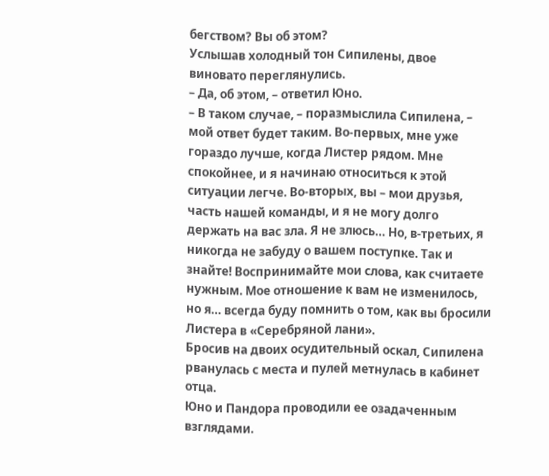бегством? Вы об этом?
Услышав холодный тон Сипилены, двое виновато переглянулись.
– Да, об этом, – ответил Юно.
– В таком случае, – поразмыслила Сипилена, – мой ответ будет таким. Во-первых, мне уже гораздо лучше, когда Листер рядом. Мне спокойнее, и я начинаю относиться к этой ситуации легче. Во-вторых, вы – мои друзья, часть нашей команды, и я не могу долго держать на вас зла. Я не злюсь… Но, в-третьих, я никогда не забуду о вашем поступке. Так и знайте! Воспринимайте мои слова, как считаете нужным. Мое отношение к вам не изменилось, но я… всегда буду помнить о том, как вы бросили Листера в «Серебряной лани».
Бросив на двоих осудительный оскал, Сипилена рванулась с места и пулей метнулась в кабинет отца.
Юно и Пандора проводили ее озадаченным взглядами.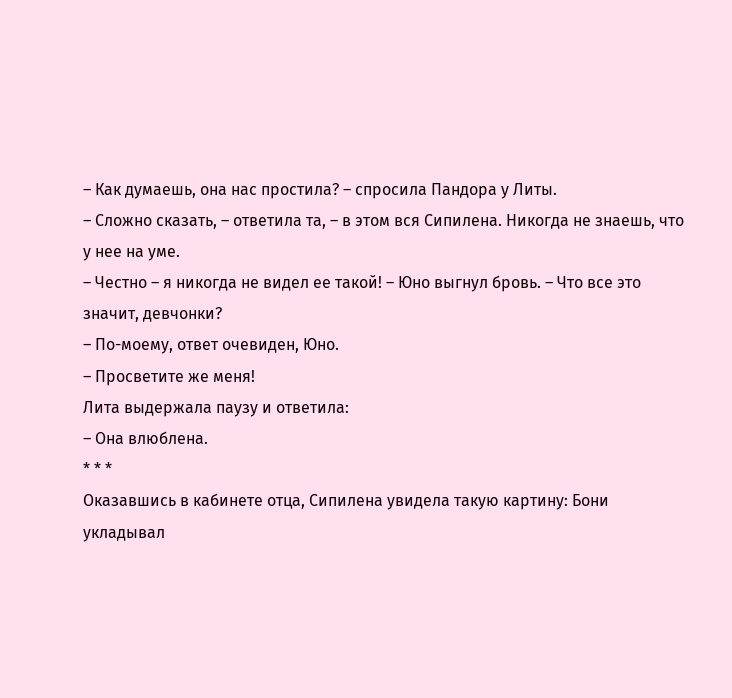– Как думаешь, она нас простила? – спросила Пандора у Литы.
– Сложно сказать, – ответила та, – в этом вся Сипилена. Никогда не знаешь, что у нее на уме.
– Честно – я никогда не видел ее такой! – Юно выгнул бровь. – Что все это значит, девчонки?
– По-моему, ответ очевиден, Юно.
– Просветите же меня!
Лита выдержала паузу и ответила:
– Она влюблена.
* * *
Оказавшись в кабинете отца, Сипилена увидела такую картину: Бони укладывал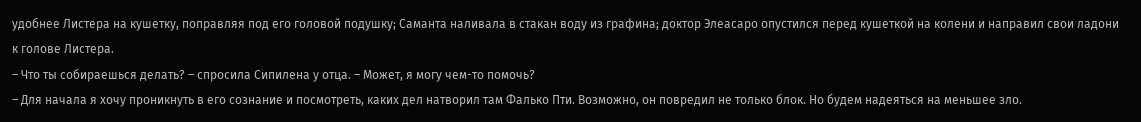удобнее Листера на кушетку, поправляя под его головой подушку; Саманта наливала в стакан воду из графина; доктор Элеасаро опустился перед кушеткой на колени и направил свои ладони к голове Листера.
– Что ты собираешься делать? – спросила Сипилена у отца. – Может, я могу чем-то помочь?
– Для начала я хочу проникнуть в его сознание и посмотреть, каких дел натворил там Фалько Пти. Возможно, он повредил не только блок. Но будем надеяться на меньшее зло.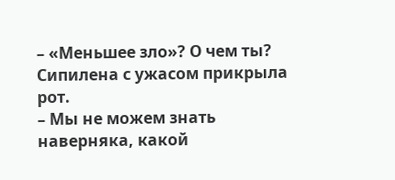– «Меньшее зло»? О чем ты?
Сипилена с ужасом прикрыла рот.
– Мы не можем знать наверняка, какой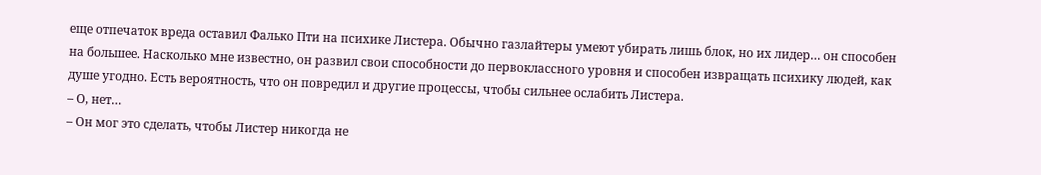еще отпечаток вреда оставил Фалько Пти на психике Листера. Обычно газлайтеры умеют убирать лишь блок, но их лидер… он способен на большее. Насколько мне известно, он развил свои способности до первоклассного уровня и способен извращать психику людей, как душе угодно. Есть вероятность, что он повредил и другие процессы, чтобы сильнее ослабить Листера.
– О, нет…
– Он мог это сделать, чтобы Листер никогда не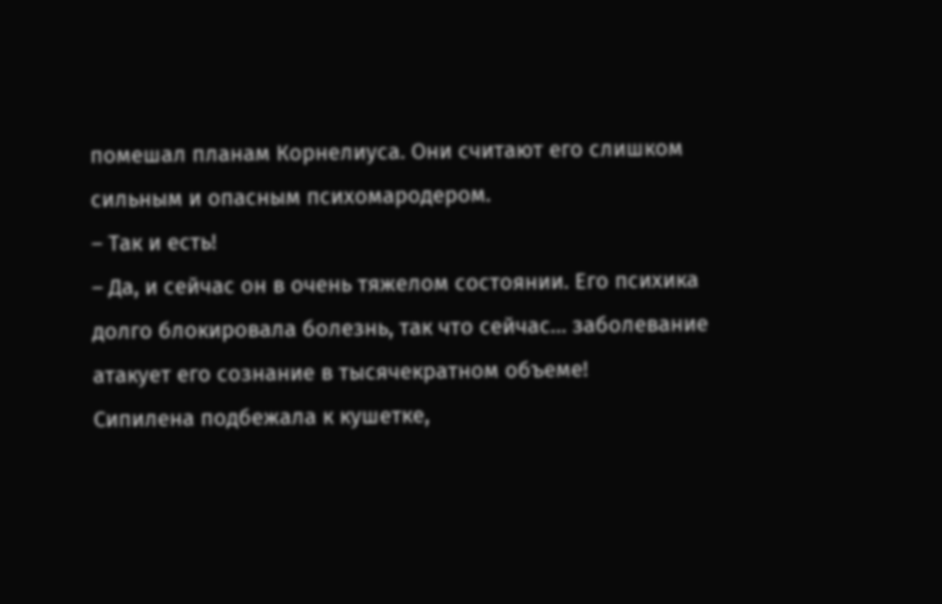помешал планам Корнелиуса. Они считают его слишком сильным и опасным психомародером.
– Так и есть!
– Да, и сейчас он в очень тяжелом состоянии. Его психика долго блокировала болезнь, так что сейчас… заболевание атакует его сознание в тысячекратном объеме!
Сипилена подбежала к кушетке,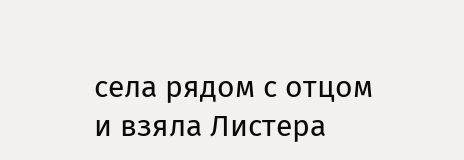села рядом с отцом и взяла Листера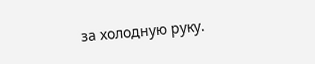за холодную руку.